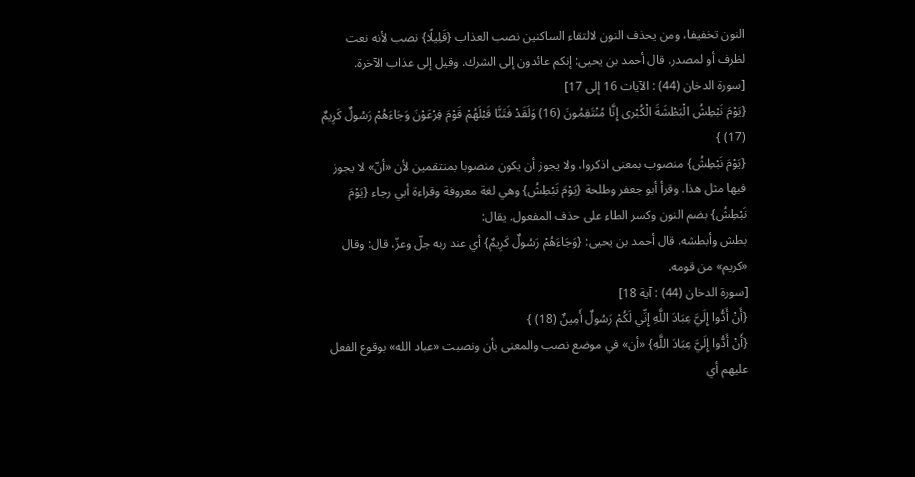النون تخفيفا، ومن يحذف النون لالتقاء الساكنين نصب العذاب {قَلِيلًا} نصب لأنه نعت لظرف أو لمصدر. قال أحمد بن يحيى: إنكم عائدون إلى الشرك. وقيل إلى عذاب الآخرة.
[سورة الدخان (44) : الآيات 16 إلى 17]
{يَوْمَ نَبْطِشُ الْبَطْشَةَ الْكُبْرى إِنَّا مُنْتَقِمُونَ (16) وَلَقَدْ فَتَنَّا قَبْلَهُمْ قَوْمَ فِرْعَوْنَ وَجَاءَهُمْ رَسُولٌ كَرِيمٌ (17) }
{يَوْمَ نَبْطِشُ} منصوب بمعنى اذكروا، ولا يجوز أن يكون منصوبا بمنتقمين لأن «أنّ» لا يجوز فيها مثل هذا. وقرأ أبو جعفر وطلحة {يَوْمَ نَبْطِشُ} وهي لغة معروفة وقراءة أبي رجاء {يَوْمَ نَبْطِشُ} بضم النون وكسر الطاء على حذف المفعول. يقال:
بطش وأبطشه. قال أحمد بن يحيى: {وَجَاءَهُمْ رَسُولٌ كَرِيمٌ} أي عند ربه جلّ وعزّ، قال: وقال «كريم» من قومه.
[سورة الدخان (44) : آية 18]
{أَنْ أَدُّوا إِلَيَّ عِبَادَ اللَّهِ إِنِّي لَكُمْ رَسُولٌ أَمِينٌ (18) }
{أَنْ أَدُّوا إِلَيَّ عِبَادَ اللَّهِ} «أن» في موضع نصب والمعنى بأن ونصبت «عباد الله» بوقوع الفعل عليهم أي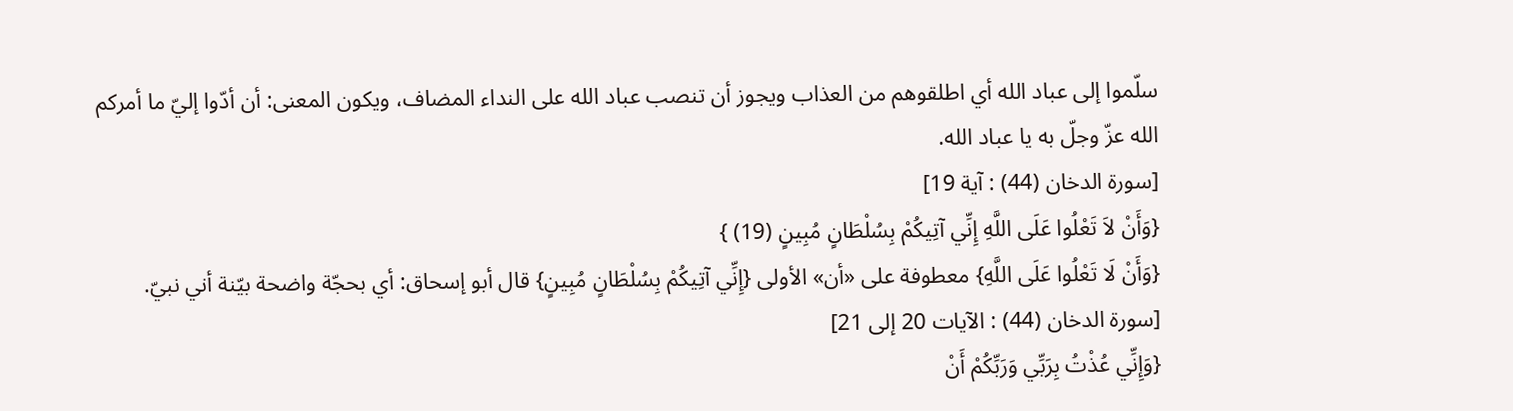سلّموا إلى عباد الله أي اطلقوهم من العذاب ويجوز أن تنصب عباد الله على النداء المضاف، ويكون المعنى: أن أدّوا إليّ ما أمركم الله عزّ وجلّ به يا عباد الله.
[سورة الدخان (44) : آية 19]
{وَأَنْ لاَ تَعْلُوا عَلَى اللَّهِ إِنِّي آتِيكُمْ بِسُلْطَانٍ مُبِينٍ (19) }
{وَأَنْ لَا تَعْلُوا عَلَى اللَّهِ} معطوفة على «أن» الأولى {إِنِّي آتِيكُمْ بِسُلْطَانٍ مُبِينٍ} قال أبو إسحاق: أي بحجّة واضحة بيّنة أني نبيّ.
[سورة الدخان (44) : الآيات 20 إلى 21]
{وَإِنِّي عُذْتُ بِرَبِّي وَرَبِّكُمْ أَنْ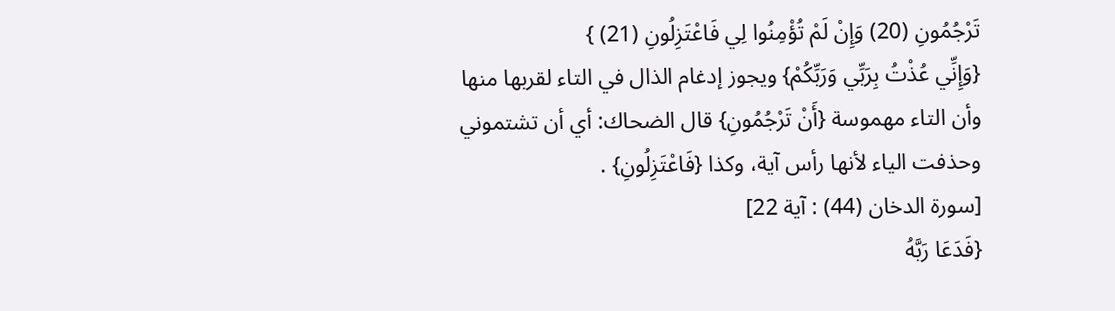تَرْجُمُونِ (20) وَإِنْ لَمْ تُؤْمِنُوا لِي فَاعْتَزِلُونِ (21) }
{وَإِنِّي عُذْتُ بِرَبِّي وَرَبِّكُمْ} ويجوز إدغام الذال في التاء لقربها منها وأن التاء مهموسة {أَنْ تَرْجُمُونِ} قال الضحاك: أي أن تشتموني وحذفت الياء لأنها رأس آية، وكذا {فَاعْتَزِلُونِ} .
[سورة الدخان (44) : آية 22]
{فَدَعَا رَبَّهُ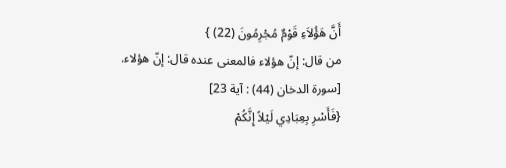أَنَّ هَؤُلاَءِ قَوْمٌ مُجْرِمُونَ (22) }
من قال: إنّ هؤلاء فالمعنى عنده قال: إنّ هؤلاء.
[سورة الدخان (44) : آية 23]
{فَأَسْرِ بِعِبَادِي لَيْلاً إِنَّكُمْ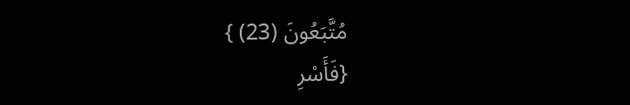مُتَّبَعُونَ (23) }
{فَأَسْرِ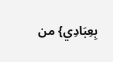بِعِبَادِي} من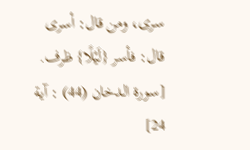سرى، ومن قال: أسرى قال: فأسر {لَيْلًا} ظرف.
[سورة الدخان (44) : آية 24]